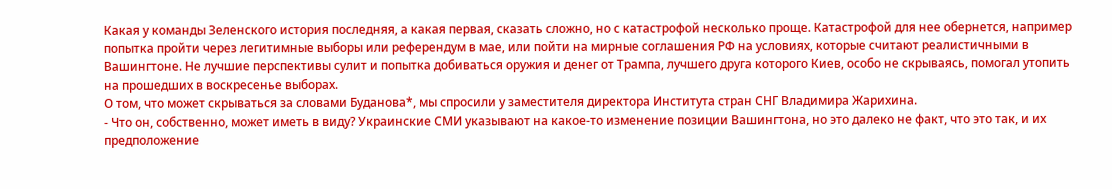Какая у команды Зеленского история последняя, а какая первая, сказать сложно, но с катастрофой несколько проще. Катастрофой для нее обернется, например попытка пройти через легитимные выборы или референдум в мае, или пойти на мирные соглашения РФ на условиях, которые считают реалистичными в Вашингтоне. Не лучшие перспективы сулит и попытка добиваться оружия и денег от Трампа, лучшего друга которого Киев, особо не скрываясь, помогал утопить на прошедших в воскресенье выборах.
О том, что может скрываться за словами Буданова*, мы спросили у заместителя директора Института стран СНГ Владимира Жарихина.
- Что он, собственно, может иметь в виду? Украинские СМИ указывают на какое-то изменение позиции Вашингтона, но это далеко не факт, что это так, и их предположение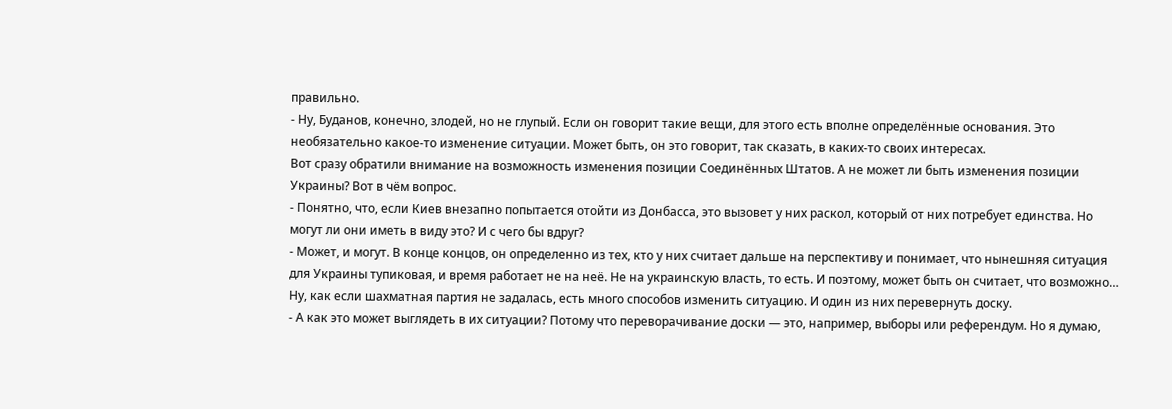правильно.
- Ну, Буданов, конечно, злодей, но не глупый. Если он говорит такие вещи, для этого есть вполне определённые основания. Это необязательно какое-то изменение ситуации. Может быть, он это говорит, так сказать, в каких-то своих интересах.
Вот сразу обратили внимание на возможность изменения позиции Соединённых Штатов. А не может ли быть изменения позиции Украины? Вот в чём вопрос.
- Понятно, что, если Киев внезапно попытается отойти из Донбасса, это вызовет у них раскол, который от них потребует единства. Но могут ли они иметь в виду это? И с чего бы вдруг?
- Может, и могут. В конце концов, он определенно из тех, кто у них считает дальше на перспективу и понимает, что нынешняя ситуация для Украины тупиковая, и время работает не на неё. Не на украинскую власть, то есть. И поэтому, может быть он считает, что возможно… Ну, как если шахматная партия не задалась, есть много способов изменить ситуацию. И один из них перевернуть доску.
- А как это может выглядеть в их ситуации? Потому что переворачивание доски — это, например, выборы или референдум. Но я думаю,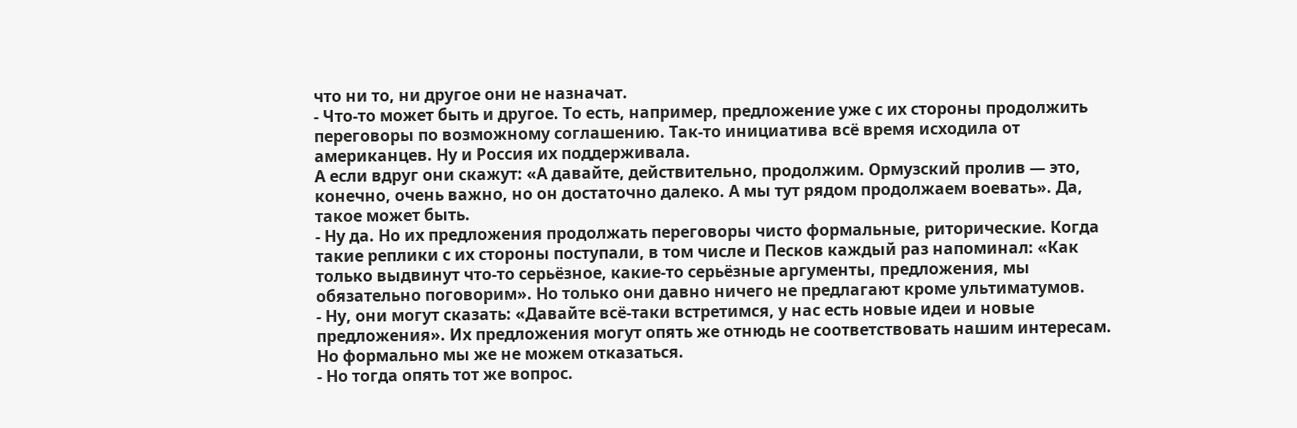что ни то, ни другое они не назначат.
- Что-то может быть и другое. То есть, например, предложение уже с их стороны продолжить переговоры по возможному соглашению. Так-то инициатива всё время исходила от американцев. Ну и Россия их поддерживала.
А если вдруг они скажут: «А давайте, действительно, продолжим. Ормузский пролив — это, конечно, очень важно, но он достаточно далеко. А мы тут рядом продолжаем воевать». Да, такое может быть.
- Ну да. Но их предложения продолжать переговоры чисто формальные, риторические. Когда такие реплики с их стороны поступали, в том числе и Песков каждый раз напоминал: «Как только выдвинут что-то серьёзное, какие-то серьёзные аргументы, предложения, мы обязательно поговорим». Но только они давно ничего не предлагают кроме ультиматумов.
- Ну, они могут сказать: «Давайте всё-таки встретимся, у нас есть новые идеи и новые предложения». Их предложения могут опять же отнюдь не соответствовать нашим интересам. Но формально мы же не можем отказаться.
- Но тогда опять тот же вопрос.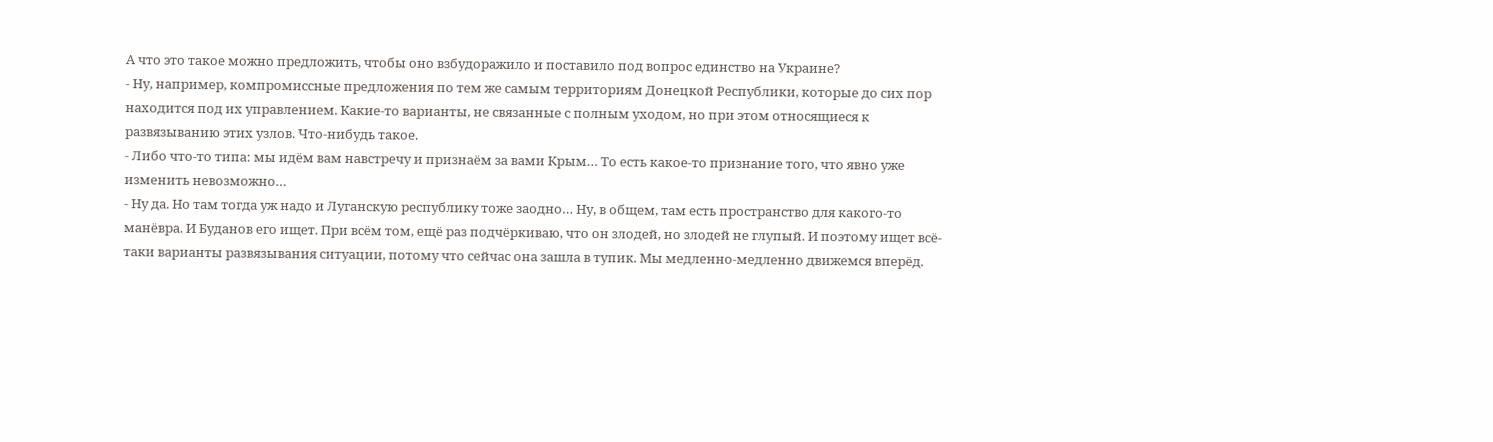А что это такое можно предложить, чтобы оно взбудоражило и поставило под вопрос единство на Украине?
- Ну, например, компромиссные предложения по тем же самым территориям Донецкой Республики, которые до сих пор находится под их управлением. Какие-то варианты, не связанные с полным уходом, но при этом относящиеся к развязыванию этих узлов. Что-нибудь такое.
- Либо что-то типа: мы идём вам навстречу и признаём за вами Крым… То есть какое-то признание того, что явно уже изменить невозможно…
- Ну да. Но там тогда уж надо и Луганскую республику тоже заодно… Ну, в общем, там есть пространство для какого-то манёвра. И Буданов его ищет. При всём том, ещё раз подчёркиваю, что он злодей, но злодей не глупый. И поэтому ищет всё-таки варианты развязывания ситуации, потому что сейчас она зашла в тупик. Мы медленно-медленно движемся вперёд.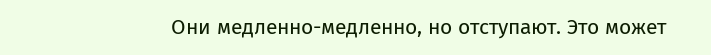Они медленно-медленно, но отступают. Это может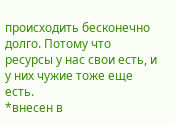происходить бесконечно долго. Потому что ресурсы у нас свои есть, и у них чужие тоже еще есть.
*внесен в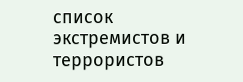список экстремистов и террористов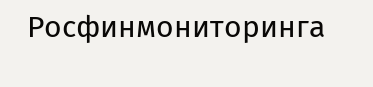Росфинмониторинга